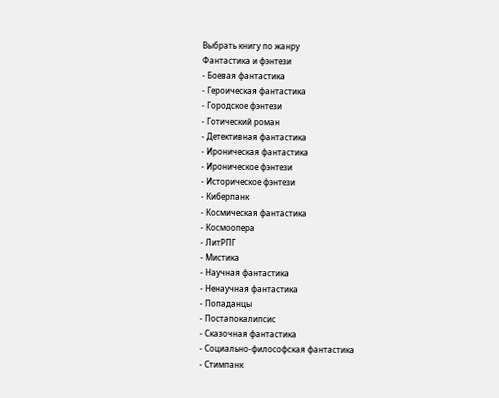Выбрать книгу по жанру
Фантастика и фэнтези
- Боевая фантастика
- Героическая фантастика
- Городское фэнтези
- Готический роман
- Детективная фантастика
- Ироническая фантастика
- Ироническое фэнтези
- Историческое фэнтези
- Киберпанк
- Космическая фантастика
- Космоопера
- ЛитРПГ
- Мистика
- Научная фантастика
- Ненаучная фантастика
- Попаданцы
- Постапокалипсис
- Сказочная фантастика
- Социально-философская фантастика
- Стимпанк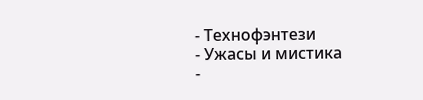- Технофэнтези
- Ужасы и мистика
-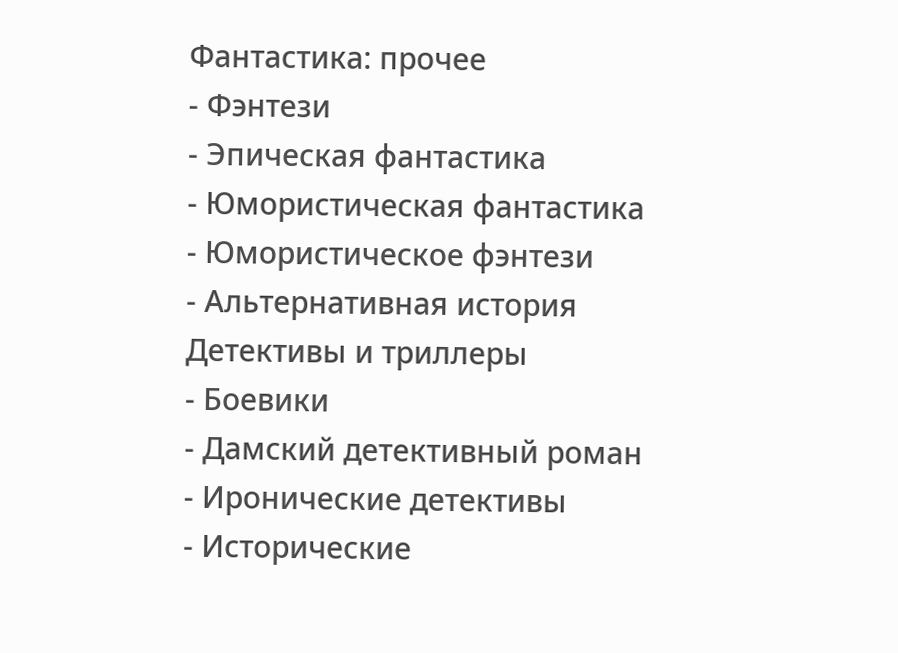Фантастика: прочее
- Фэнтези
- Эпическая фантастика
- Юмористическая фантастика
- Юмористическое фэнтези
- Альтернативная история
Детективы и триллеры
- Боевики
- Дамский детективный роман
- Иронические детективы
- Исторические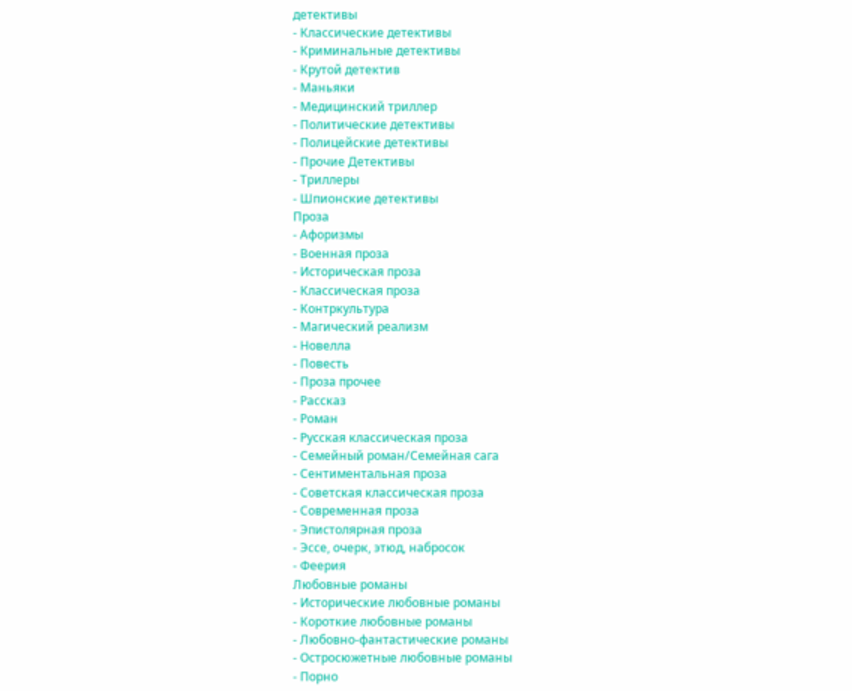детективы
- Классические детективы
- Криминальные детективы
- Крутой детектив
- Маньяки
- Медицинский триллер
- Политические детективы
- Полицейские детективы
- Прочие Детективы
- Триллеры
- Шпионские детективы
Проза
- Афоризмы
- Военная проза
- Историческая проза
- Классическая проза
- Контркультура
- Магический реализм
- Новелла
- Повесть
- Проза прочее
- Рассказ
- Роман
- Русская классическая проза
- Семейный роман/Семейная сага
- Сентиментальная проза
- Советская классическая проза
- Современная проза
- Эпистолярная проза
- Эссе, очерк, этюд, набросок
- Феерия
Любовные романы
- Исторические любовные романы
- Короткие любовные романы
- Любовно-фантастические романы
- Остросюжетные любовные романы
- Порно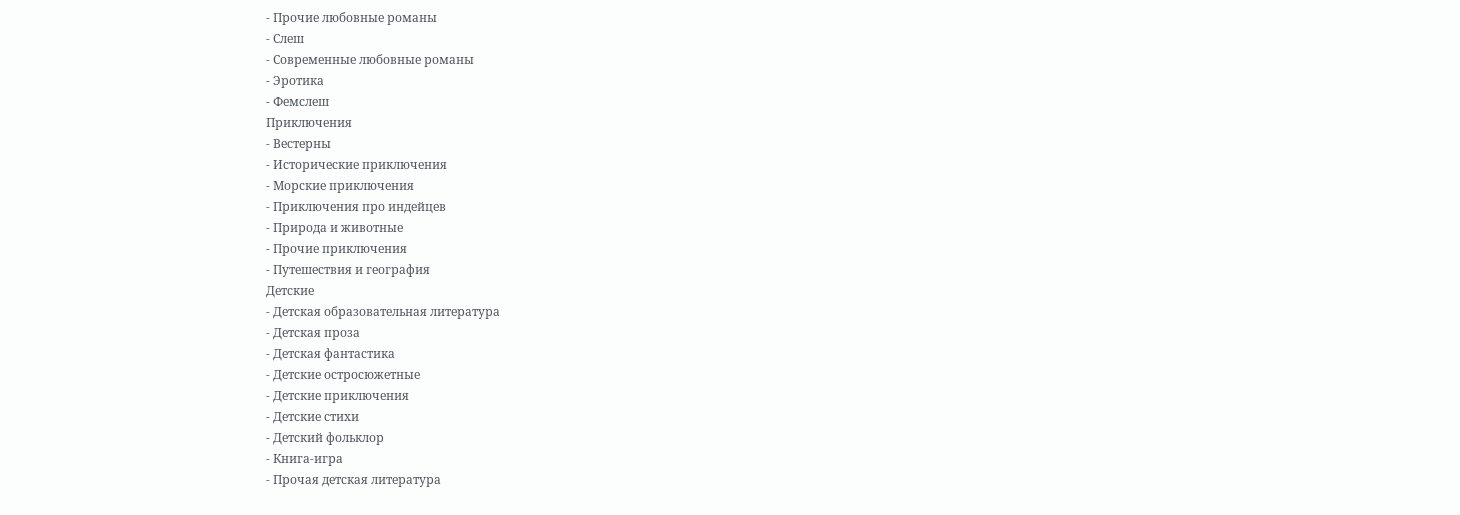- Прочие любовные романы
- Слеш
- Современные любовные романы
- Эротика
- Фемслеш
Приключения
- Вестерны
- Исторические приключения
- Морские приключения
- Приключения про индейцев
- Природа и животные
- Прочие приключения
- Путешествия и география
Детские
- Детская образовательная литература
- Детская проза
- Детская фантастика
- Детские остросюжетные
- Детские приключения
- Детские стихи
- Детский фольклор
- Книга-игра
- Прочая детская литература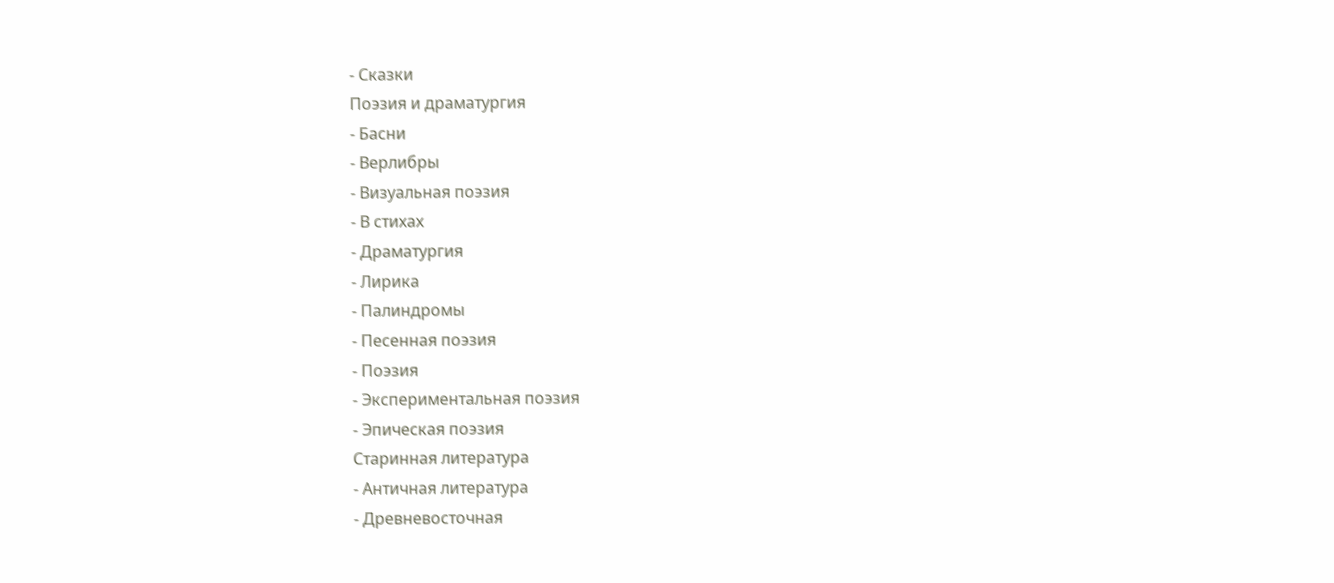- Сказки
Поэзия и драматургия
- Басни
- Верлибры
- Визуальная поэзия
- В стихах
- Драматургия
- Лирика
- Палиндромы
- Песенная поэзия
- Поэзия
- Экспериментальная поэзия
- Эпическая поэзия
Старинная литература
- Античная литература
- Древневосточная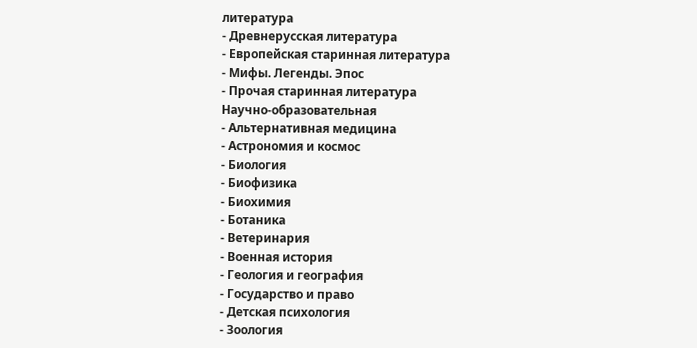литература
- Древнерусская литература
- Европейская старинная литература
- Мифы. Легенды. Эпос
- Прочая старинная литература
Научно-образовательная
- Альтернативная медицина
- Астрономия и космос
- Биология
- Биофизика
- Биохимия
- Ботаника
- Ветеринария
- Военная история
- Геология и география
- Государство и право
- Детская психология
- Зоология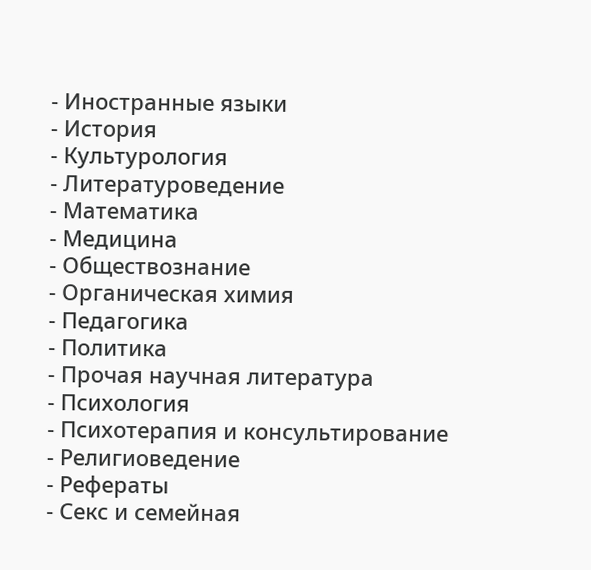- Иностранные языки
- История
- Культурология
- Литературоведение
- Математика
- Медицина
- Обществознание
- Органическая химия
- Педагогика
- Политика
- Прочая научная литература
- Психология
- Психотерапия и консультирование
- Религиоведение
- Рефераты
- Секс и семейная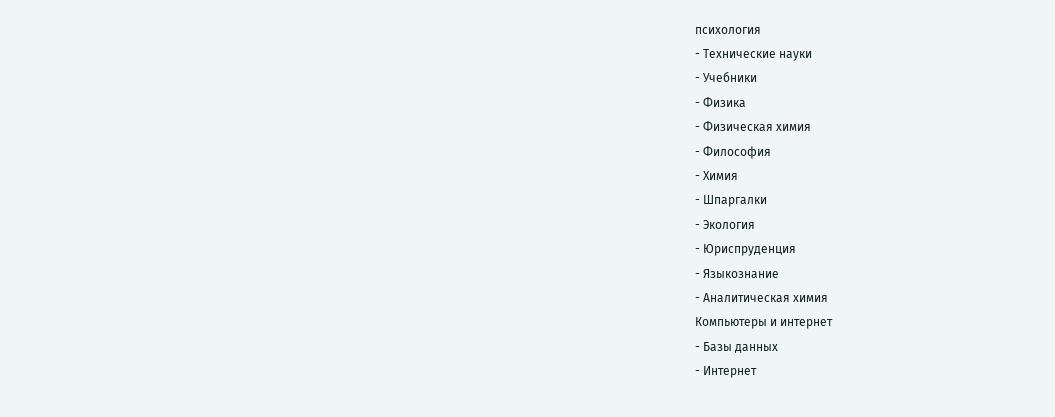психология
- Технические науки
- Учебники
- Физика
- Физическая химия
- Философия
- Химия
- Шпаргалки
- Экология
- Юриспруденция
- Языкознание
- Аналитическая химия
Компьютеры и интернет
- Базы данных
- Интернет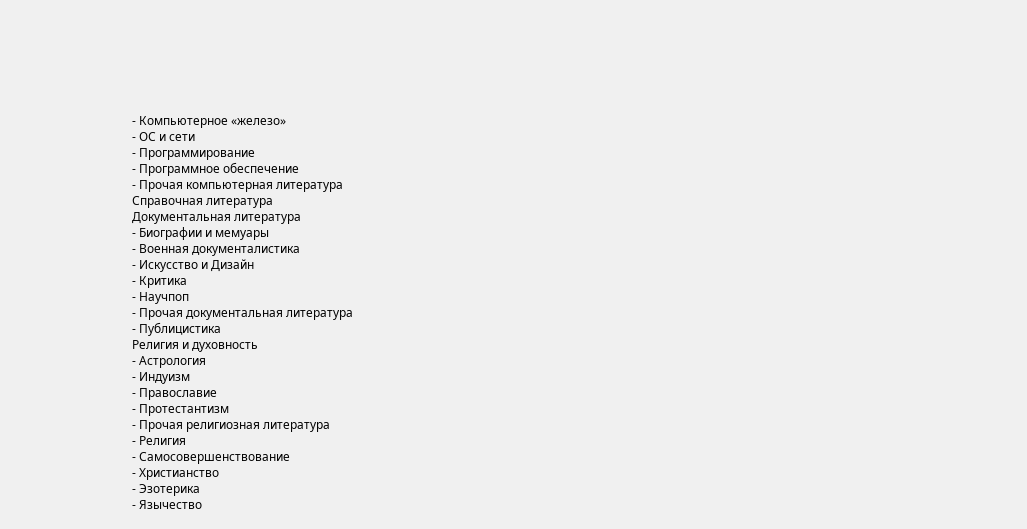- Компьютерное «железо»
- ОС и сети
- Программирование
- Программное обеспечение
- Прочая компьютерная литература
Справочная литература
Документальная литература
- Биографии и мемуары
- Военная документалистика
- Искусство и Дизайн
- Критика
- Научпоп
- Прочая документальная литература
- Публицистика
Религия и духовность
- Астрология
- Индуизм
- Православие
- Протестантизм
- Прочая религиозная литература
- Религия
- Самосовершенствование
- Христианство
- Эзотерика
- Язычество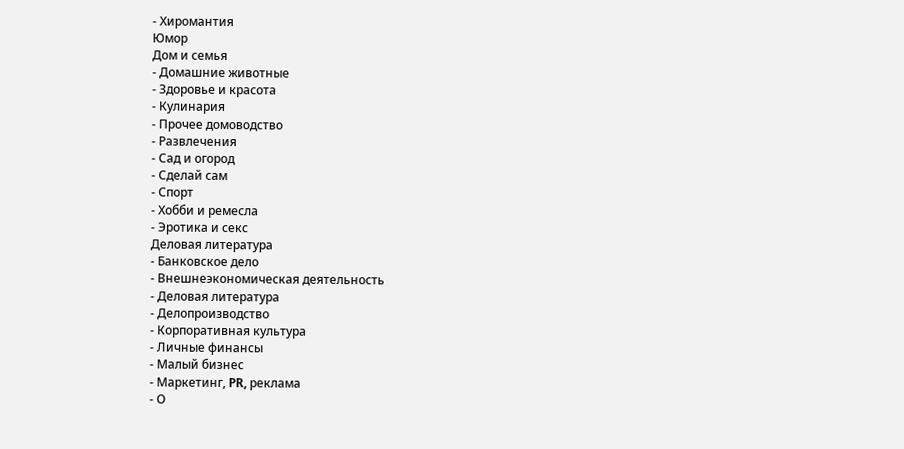- Хиромантия
Юмор
Дом и семья
- Домашние животные
- Здоровье и красота
- Кулинария
- Прочее домоводство
- Развлечения
- Сад и огород
- Сделай сам
- Спорт
- Хобби и ремесла
- Эротика и секс
Деловая литература
- Банковское дело
- Внешнеэкономическая деятельность
- Деловая литература
- Делопроизводство
- Корпоративная культура
- Личные финансы
- Малый бизнес
- Маркетинг, PR, реклама
- О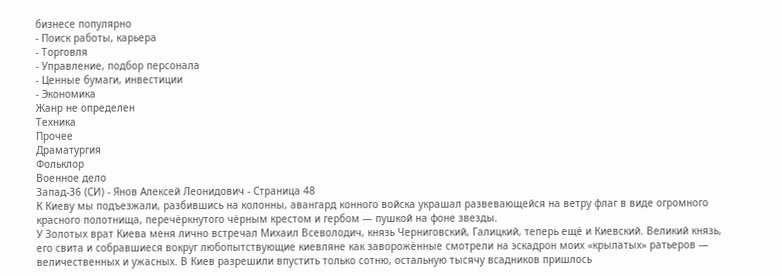бизнесе популярно
- Поиск работы, карьера
- Торговля
- Управление, подбор персонала
- Ценные бумаги, инвестиции
- Экономика
Жанр не определен
Техника
Прочее
Драматургия
Фольклор
Военное дело
Запад-36 (СИ) - Янов Алексей Леонидович - Страница 48
К Киеву мы подъезжали, разбившись на колонны, авангард конного войска украшал развевающейся на ветру флаг в виде огромного красного полотнища, перечёркнутого чёрным крестом и гербом — пушкой на фоне звезды.
У Золотых врат Киева меня лично встречал Михаил Всеволодич, князь Черниговский, Галицкий, теперь ещё и Киевский. Великий князь, его свита и собравшиеся вокруг любопытствующие киевляне как заворожённые смотрели на эскадрон моих «крылатых» ратьеров — величественных и ужасных. В Киев разрешили впустить только сотню, остальную тысячу всадников пришлось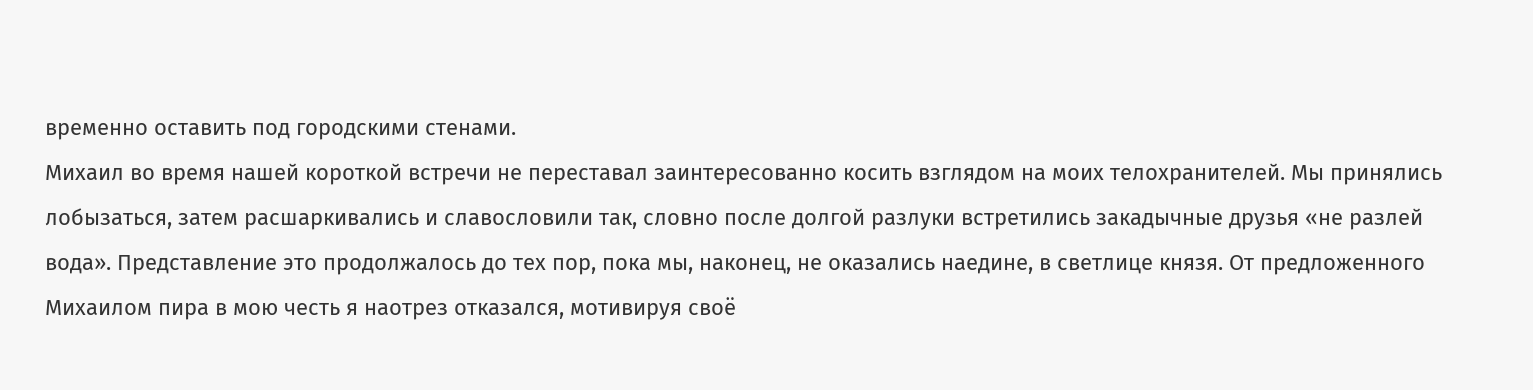временно оставить под городскими стенами.
Михаил во время нашей короткой встречи не переставал заинтересованно косить взглядом на моих телохранителей. Мы принялись лобызаться, затем расшаркивались и славословили так, словно после долгой разлуки встретились закадычные друзья «не разлей вода». Представление это продолжалось до тех пор, пока мы, наконец, не оказались наедине, в светлице князя. От предложенного Михаилом пира в мою честь я наотрез отказался, мотивируя своё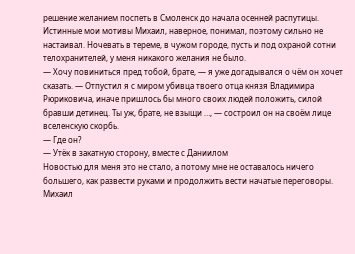решение желанием поспеть в Смоленск до начала осенней распутицы. Истинные мои мотивы Михаил, наверное, понимал, поэтому сильно не настаивал. Ночевать в тереме, в чужом городе, пусть и под охраной сотни телохранителей, у меня никакого желания не было.
— Хочу повиниться пред тобой, брате, — я уже догадывался о чём он хочет сказать. — Отпустил я с миром убивца твоего отца князя Владимира Рюриковича, иначе пришлось бы много своих людей положить, силой бравши детинец. Ты уж, брате, не взыщи …, — состроил он на своём лице вселенскую скорбь.
— Где он?
— Утёк в закатную сторону, вместе с Даниилом
Новостью для меня это не стало, а потому мне не оставалось ничего большего, как развести руками и продолжить вести начатые переговоры.
Михаил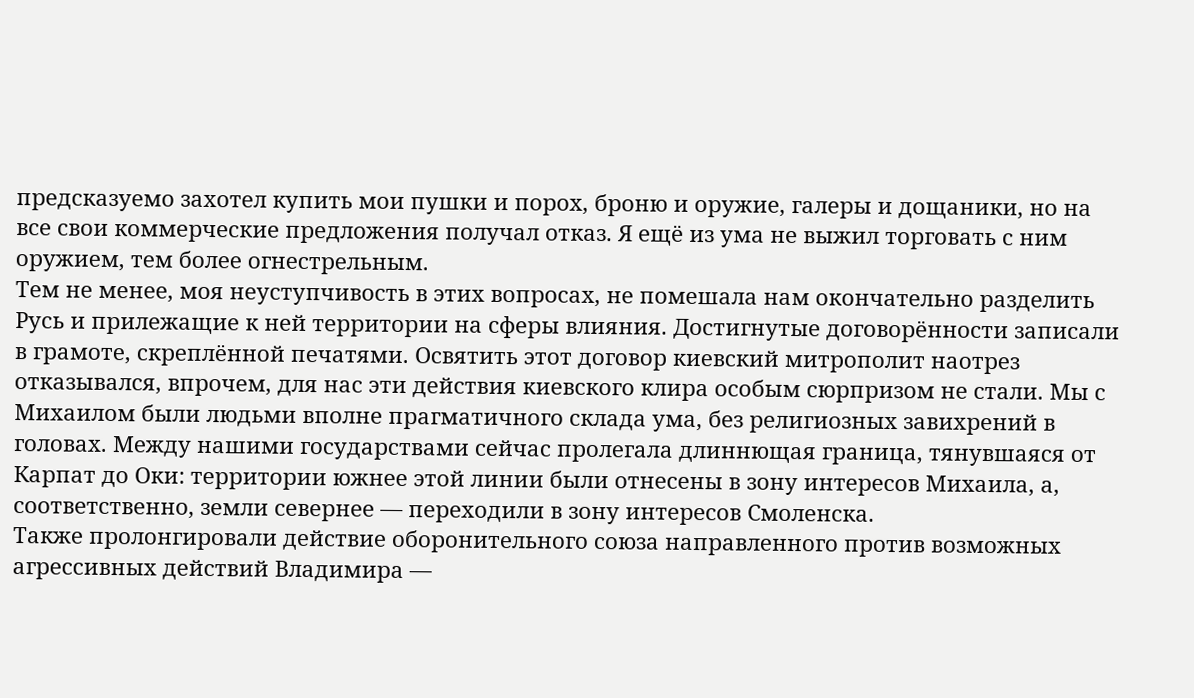предсказуемо захотел купить мои пушки и порох, броню и оружие, галеры и дощаники, но на все свои коммерческие предложения получал отказ. Я ещё из ума не выжил торговать с ним оружием, тем более огнестрельным.
Тем не менее, моя неуступчивость в этих вопросах, не помешала нам окончательно разделить Русь и прилежащие к ней территории на сферы влияния. Достигнутые договорённости записали в грамоте, скреплённой печатями. Освятить этот договор киевский митрополит наотрез отказывался, впрочем, для нас эти действия киевского клира особым сюрпризом не стали. Мы с Михаилом были людьми вполне прагматичного склада ума, без религиозных завихрений в головах. Между нашими государствами сейчас пролегала длиннющая граница, тянувшаяся от Карпат до Оки: территории южнее этой линии были отнесены в зону интересов Михаила, а, соответственно, земли севернее — переходили в зону интересов Смоленска.
Также пролонгировали действие оборонительного союза направленного против возможных агрессивных действий Владимира —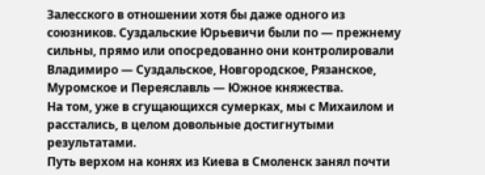Залесского в отношении хотя бы даже одного из союзников. Суздальские Юрьевичи были по — прежнему сильны, прямо или опосредованно они контролировали Владимиро — Суздальское, Новгородское, Рязанское, Муромское и Переяславль — Южное княжества.
На том, уже в сгущающихся сумерках, мы с Михаилом и расстались, в целом довольные достигнутыми результатами.
Путь верхом на конях из Киева в Смоленск занял почти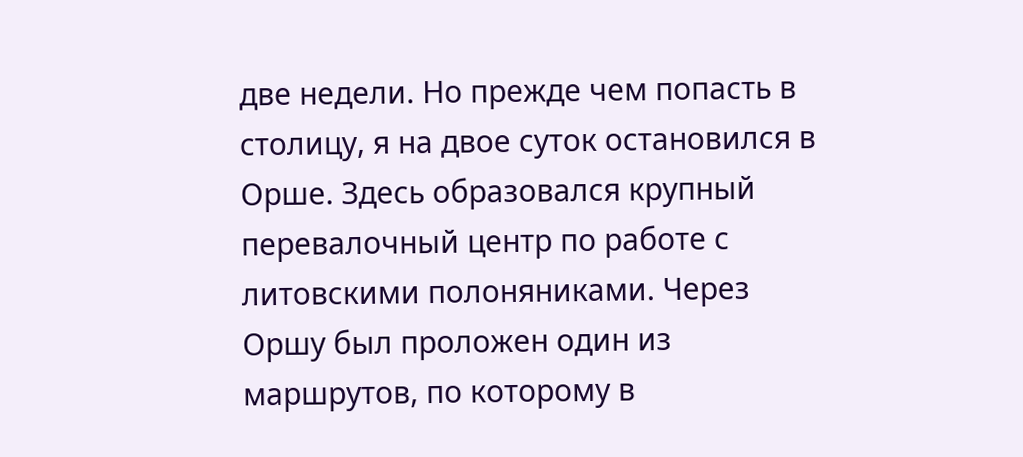две недели. Но прежде чем попасть в столицу, я на двое суток остановился в Орше. Здесь образовался крупный перевалочный центр по работе с литовскими полоняниками. Через Оршу был проложен один из маршрутов, по которому в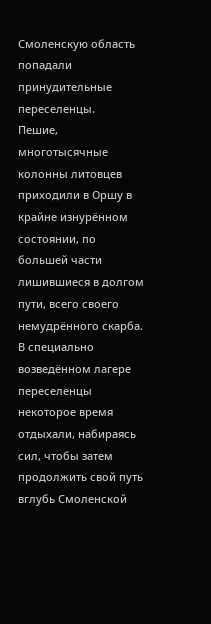Смоленскую область попадали принудительные переселенцы.
Пешие, многотысячные колонны литовцев приходили в Оршу в крайне изнурённом состоянии, по большей части лишившиеся в долгом пути, всего своего немудрённого скарба. В специально возведённом лагере переселенцы некоторое время отдыхали, набираясь сил, чтобы затем продолжить свой путь вглубь Смоленской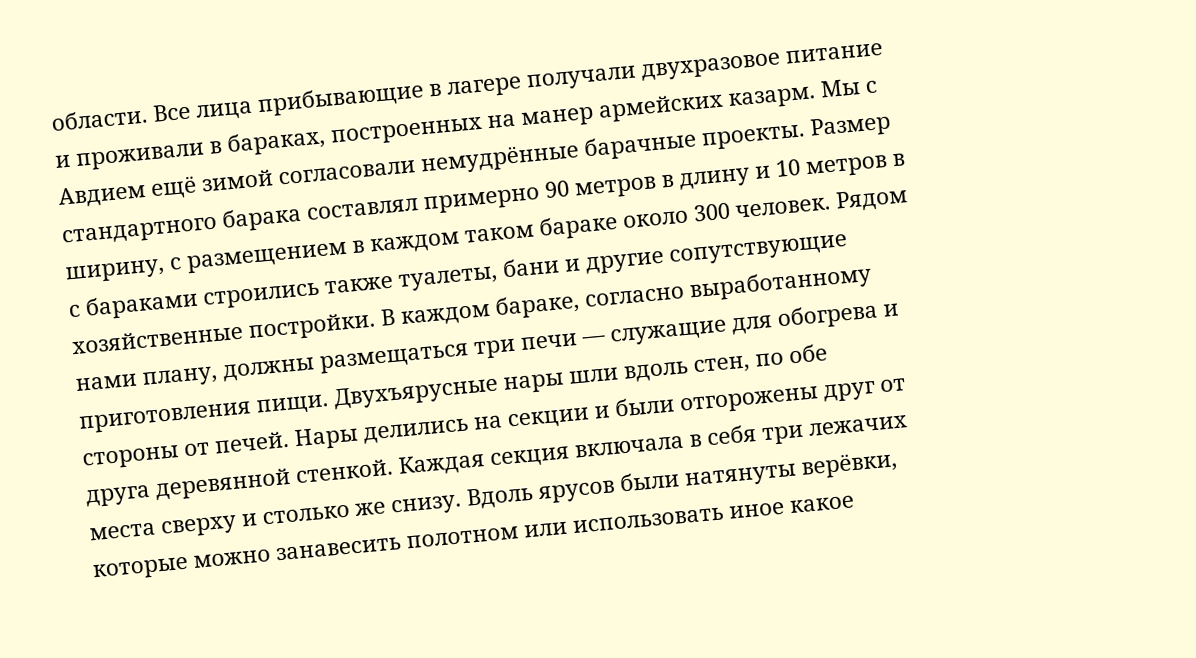области. Все лица прибывающие в лагере получали двухразовое питание и проживали в бараках, построенных на манер армейских казарм. Мы с Авдием ещё зимой согласовали немудрённые барачные проекты. Размер стандартного барака составлял примерно 90 метров в длину и 10 метров в ширину, с размещением в каждом таком бараке около 300 человек. Рядом с бараками строились также туалеты, бани и другие сопутствующие хозяйственные постройки. В каждом бараке, согласно выработанному нами плану, должны размещаться три печи — служащие для обогрева и приготовления пищи. Двухъярусные нары шли вдоль стен, по обе стороны от печей. Нары делились на секции и были отгорожены друг от друга деревянной стенкой. Каждая секция включала в себя три лежачих места сверху и столько же снизу. Вдоль ярусов были натянуты верёвки, которые можно занавесить полотном или использовать иное какое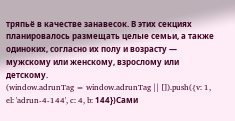тряпьё в качестве занавесок. В этих секциях планировалось размещать целые семьи, а также одиноких, согласно их полу и возрасту — мужскому или женскому, взрослому или детскому.
(window.adrunTag = window.adrunTag || []).push({v: 1, el: 'adrun-4-144', c: 4, b: 144})Сами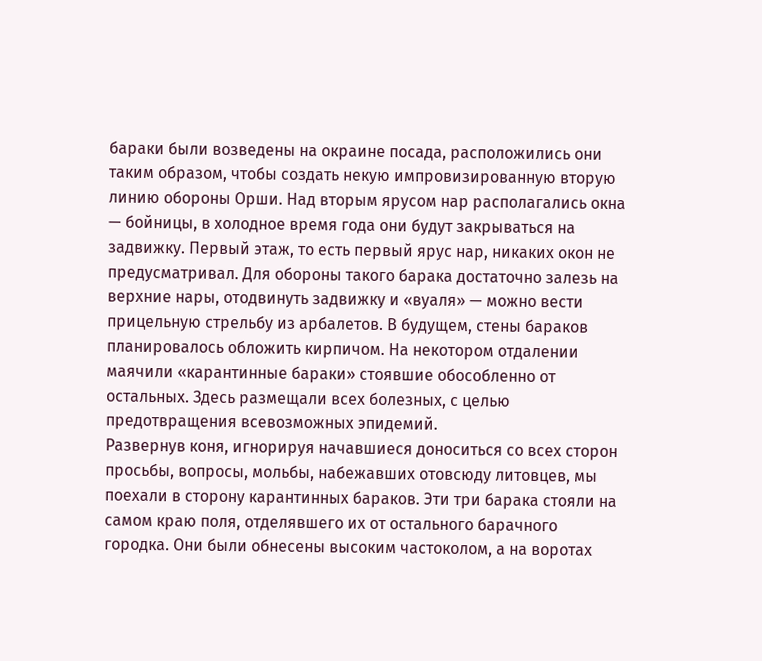бараки были возведены на окраине посада, расположились они таким образом, чтобы создать некую импровизированную вторую линию обороны Орши. Над вторым ярусом нар располагались окна — бойницы, в холодное время года они будут закрываться на задвижку. Первый этаж, то есть первый ярус нар, никаких окон не предусматривал. Для обороны такого барака достаточно залезь на верхние нары, отодвинуть задвижку и «вуаля» — можно вести прицельную стрельбу из арбалетов. В будущем, стены бараков планировалось обложить кирпичом. На некотором отдалении маячили «карантинные бараки» стоявшие обособленно от остальных. Здесь размещали всех болезных, с целью предотвращения всевозможных эпидемий.
Развернув коня, игнорируя начавшиеся доноситься со всех сторон просьбы, вопросы, мольбы, набежавших отовсюду литовцев, мы поехали в сторону карантинных бараков. Эти три барака стояли на самом краю поля, отделявшего их от остального барачного городка. Они были обнесены высоким частоколом, а на воротах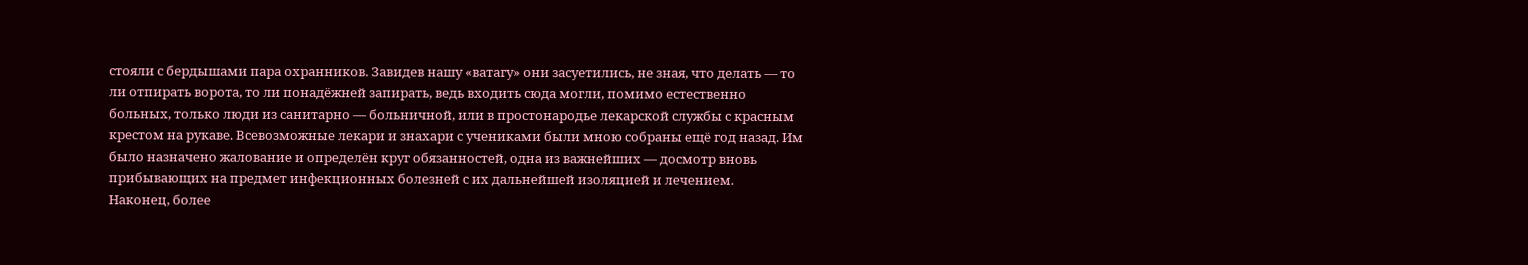стояли с бердышами пара охранников. Завидев нашу «ватагу» они засуетились, не зная, что делать — то ли отпирать ворота, то ли понадёжней запирать, ведь входить сюда могли, помимо естественно больных, только люди из санитарно — больничной, или в простонародье лекарской службы с красным крестом на рукаве. Всевозможные лекари и знахари с учениками были мною собраны ещё год назад. Им было назначено жалование и определён круг обязанностей, одна из важнейших — досмотр вновь прибывающих на предмет инфекционных болезней с их дальнейшей изоляцией и лечением.
Наконец, более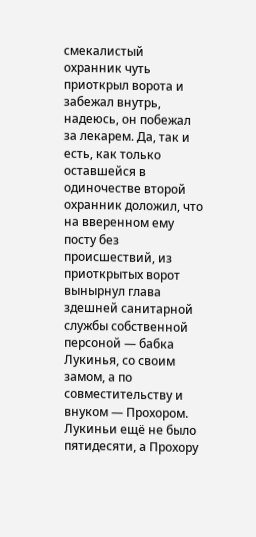смекалистый охранник чуть приоткрыл ворота и забежал внутрь, надеюсь, он побежал за лекарем. Да, так и есть, как только оставшейся в одиночестве второй охранник доложил, что на вверенном ему посту без происшествий, из приоткрытых ворот вынырнул глава здешней санитарной службы собственной персоной — бабка Лукинья, со своим замом, а по совместительству и внуком — Прохором. Лукиньи ещё не было пятидесяти, а Прохору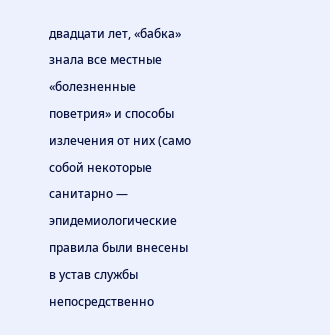двадцати лет, «бабка» знала все местные «болезненные поветрия» и способы излечения от них (само собой некоторые санитарно — эпидемиологические правила были внесены в устав службы непосредственно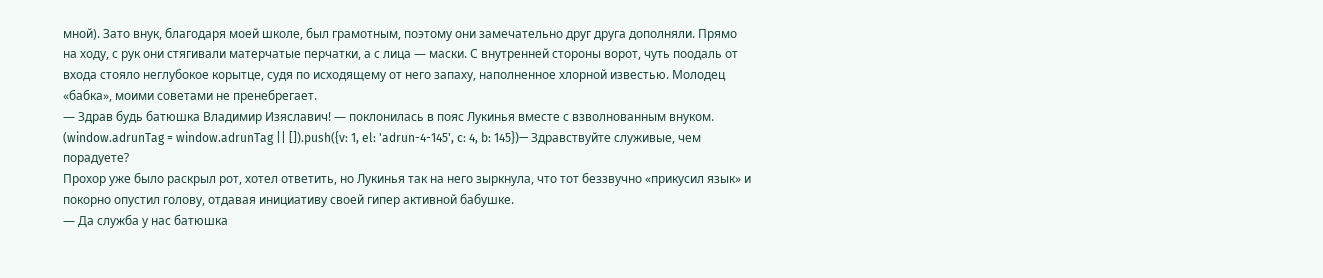мной). Зато внук, благодаря моей школе, был грамотным, поэтому они замечательно друг друга дополняли. Прямо на ходу, с рук они стягивали матерчатые перчатки, а с лица — маски. С внутренней стороны ворот, чуть поодаль от входа стояло неглубокое корытце, судя по исходящему от него запаху, наполненное хлорной известью. Молодец «бабка», моими советами не пренебрегает.
— Здрав будь батюшка Владимир Изяславич! — поклонилась в пояс Лукинья вместе с взволнованным внуком.
(window.adrunTag = window.adrunTag || []).push({v: 1, el: 'adrun-4-145', c: 4, b: 145})— Здравствуйте служивые, чем порадуете?
Прохор уже было раскрыл рот, хотел ответить, но Лукинья так на него зыркнула, что тот беззвучно «прикусил язык» и покорно опустил голову, отдавая инициативу своей гипер активной бабушке.
— Да служба у нас батюшка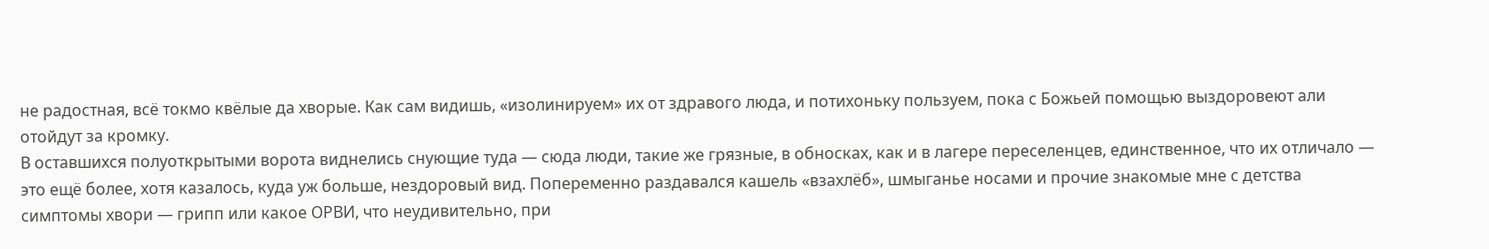не радостная, всё токмо квёлые да хворые. Как сам видишь, «изолинируем» их от здравого люда, и потихоньку пользуем, пока с Божьей помощью выздоровеют али отойдут за кромку.
В оставшихся полуоткрытыми ворота виднелись снующие туда — сюда люди, такие же грязные, в обносках, как и в лагере переселенцев, единственное, что их отличало — это ещё более, хотя казалось, куда уж больше, нездоровый вид. Попеременно раздавался кашель «взахлёб», шмыганье носами и прочие знакомые мне с детства симптомы хвори — грипп или какое ОРВИ, что неудивительно, при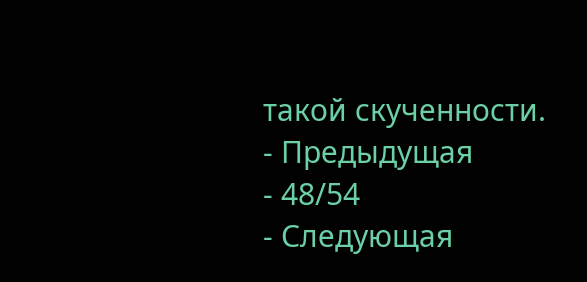такой скученности.
- Предыдущая
- 48/54
- Следующая